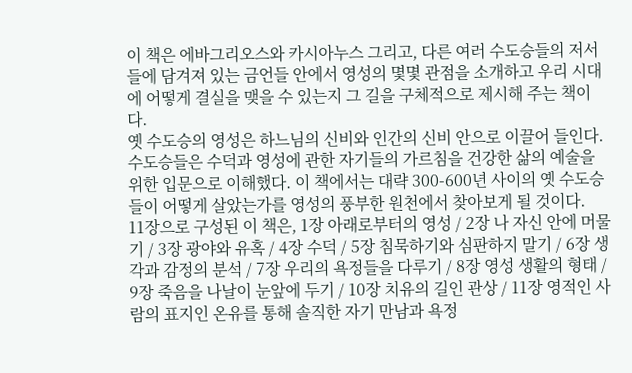이 책은 에바그리오스와 카시아누스 그리고, 다른 여러 수도승들의 저서 들에 담겨져 있는 금언들 안에서 영성의 몇몇 관점을 소개하고 우리 시대에 어떻게 결실을 맺을 수 있는지 그 길을 구체적으로 제시해 주는 책이다.
옛 수도승의 영성은 하느님의 신비와 인간의 신비 안으로 이끌어 들인다. 수도승들은 수덕과 영성에 관한 자기들의 가르침을 건강한 삶의 예술을 위한 입문으로 이해했다. 이 책에서는 대략 300-600년 사이의 옛 수도승들이 어떻게 살았는가를 영성의 풍부한 원천에서 찾아보게 될 것이다.
11장으로 구성된 이 책은, 1장 아래로부터의 영성 / 2장 나 자신 안에 머물기 / 3장 광야와 유혹 / 4장 수덕 / 5장 침묵하기와 심판하지 말기 / 6장 생각과 감정의 분석 / 7장 우리의 욕정들을 다루기 / 8장 영성 생활의 형태 / 9장 죽음을 나날이 눈앞에 두기 / 10장 치유의 길인 관상 / 11장 영적인 사람의 표지인 온유를 통해 솔직한 자기 만남과 욕정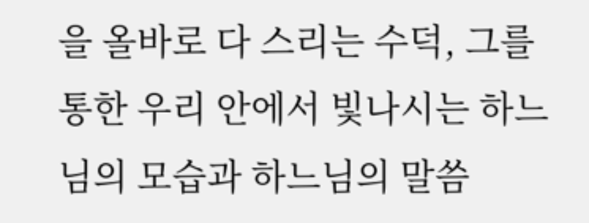을 올바로 다 스리는 수덕, 그를 통한 우리 안에서 빛나시는 하느님의 모습과 하느님의 말씀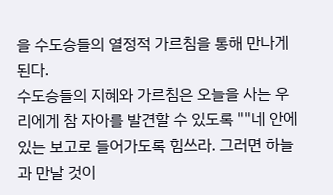을 수도승들의 열정적 가르침을 통해 만나게 된다.
수도승들의 지혜와 가르침은 오늘을 사는 우리에게 참 자아를 발견할 수 있도록 ""네 안에 있는 보고로 들어가도록 힘쓰라. 그러면 하늘과 만날 것이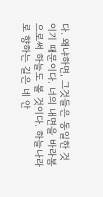다. 왜냐하면, 그것들은 동일한 것이기 때문이다. 너의 내면을 바라봄으로써 하늘도 볼 것이다. 하늘나라로 향하는 길은 네 안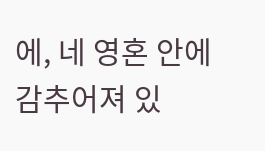에, 네 영혼 안에 감추어져 있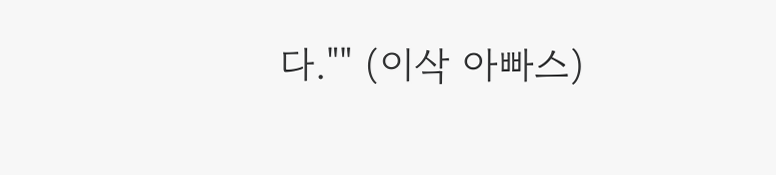다."" (이삭 아빠스)